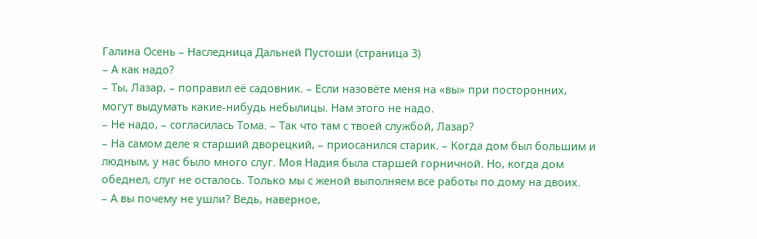Галина Осень – Наследница Дальней Пустоши (страница 3)
– А как надо?
– Ты, Лазар, – поправил её садовник. – Если назовёте меня на «вы» при посторонних, могут выдумать какие-нибудь небылицы. Нам этого не надо.
– Не надо, – согласилась Тома. – Так что там с твоей службой, Лазар?
– На самом деле я старший дворецкий, – приосанился старик. – Когда дом был большим и людным, у нас было много слуг. Моя Надия была старшей горничной. Но, когда дом обеднел, слуг не осталось. Только мы с женой выполняем все работы по дому на двоих.
– А вы почему не ушли? Ведь, наверное,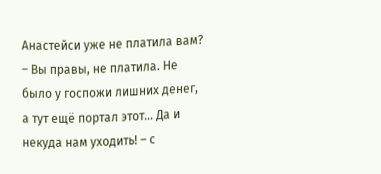Анастейси уже не платила вам?
– Вы правы, не платила. Не было у госпожи лишних денег, а тут ещё портал этот… Да и некуда нам уходить! – с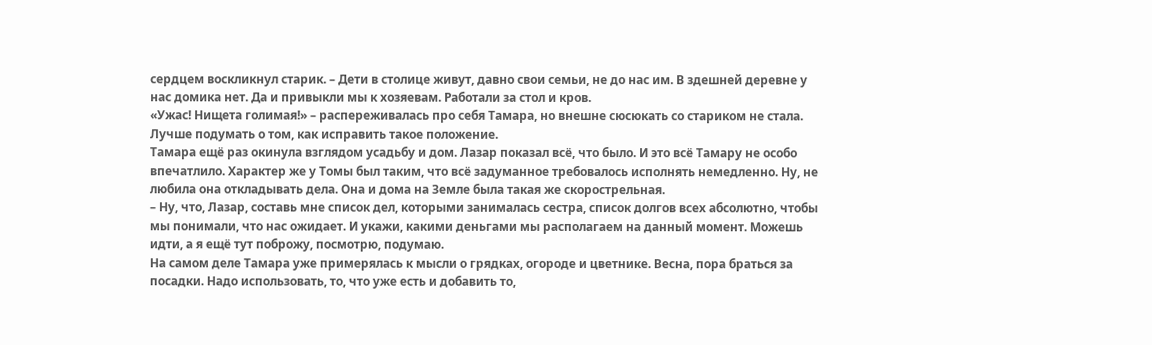сердцем воскликнул старик. – Дети в столице живут, давно свои семьи, не до нас им. В здешней деревне у нас домика нет. Да и привыкли мы к хозяевам. Работали за стол и кров.
«Ужас! Нищета голимая!» – распереживалась про себя Тамара, но внешне сюсюкать со стариком не стала. Лучше подумать о том, как исправить такое положение.
Тамара ещё раз окинула взглядом усадьбу и дом. Лазар показал всё, что было. И это всё Тамару не особо впечатлило. Характер же у Томы был таким, что всё задуманное требовалось исполнять немедленно. Ну, не любила она откладывать дела. Она и дома на Земле была такая же скорострельная.
– Ну, что, Лазар, составь мне список дел, которыми занималась сестра, список долгов всех абсолютно, чтобы мы понимали, что нас ожидает. И укажи, какими деньгами мы располагаем на данный момент. Можешь идти, а я ещё тут поброжу, посмотрю, подумаю.
На самом деле Тамара уже примерялась к мысли о грядках, огороде и цветнике. Весна, пора браться за посадки. Надо использовать, то, что уже есть и добавить то,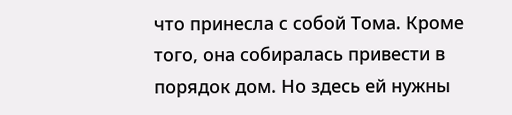что принесла с собой Тома. Кроме того, она собиралась привести в порядок дом. Но здесь ей нужны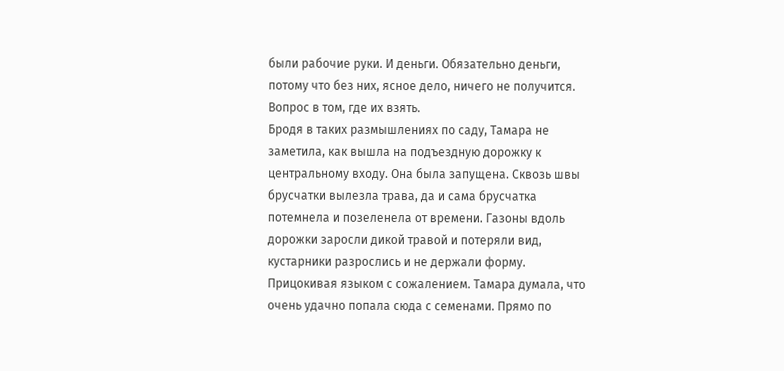были рабочие руки. И деньги. Обязательно деньги, потому что без них, ясное дело, ничего не получится. Вопрос в том, где их взять.
Бродя в таких размышлениях по саду, Тамара не заметила, как вышла на подъездную дорожку к центральному входу. Она была запущена. Сквозь швы брусчатки вылезла трава, да и сама брусчатка потемнела и позеленела от времени. Газоны вдоль дорожки заросли дикой травой и потеряли вид, кустарники разрослись и не держали форму. Прицокивая языком с сожалением. Тамара думала, что очень удачно попала сюда с семенами. Прямо по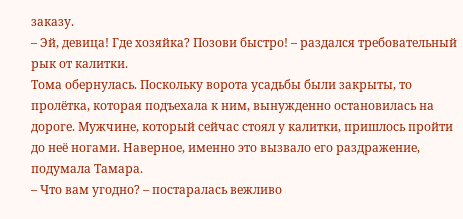заказу.
– Эй, девица! Где хозяйка? Позови быстро! – раздался требовательный рык от калитки.
Тома обернулась. Поскольку ворота усадьбы были закрыты, то пролётка, которая подъехала к ним, вынужденно остановилась на дороге. Мужчине, который сейчас стоял у калитки, пришлось пройти до неё ногами. Наверное, именно это вызвало его раздражение, подумала Тамара.
– Что вам угодно? – постаралась вежливо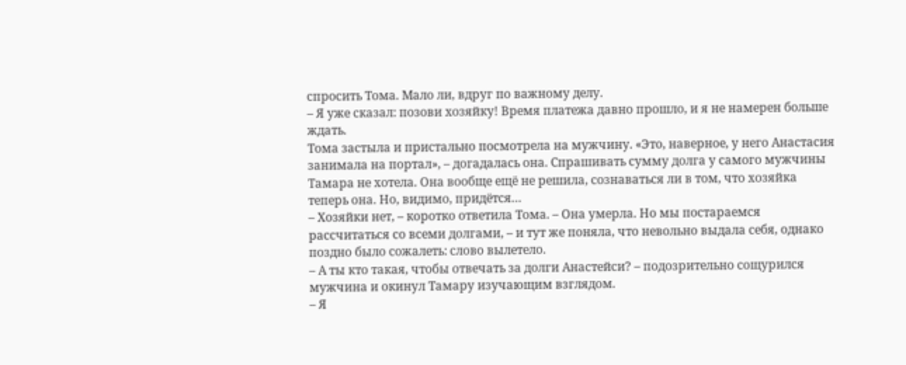спросить Тома. Мало ли, вдруг по важному делу.
– Я уже сказал: позови хозяйку! Время платежа давно прошло, и я не намерен больше ждать.
Тома застыла и пристально посмотрела на мужчину. «Это, наверное, у него Анастасия занимала на портал», – догадалась она. Спрашивать сумму долга у самого мужчины Тамара не хотела. Она вообще ещё не решила, сознаваться ли в том, что хозяйка теперь она. Но, видимо, придётся…
– Хозяйки нет, – коротко ответила Тома. – Она умерла. Но мы постараемся рассчитаться со всеми долгами, – и тут же поняла, что невольно выдала себя, однако поздно было сожалеть: слово вылетело.
– А ты кто такая, чтобы отвечать за долги Анастейси? – подозрительно сощурился мужчина и окинул Тамару изучающим взглядом.
– Я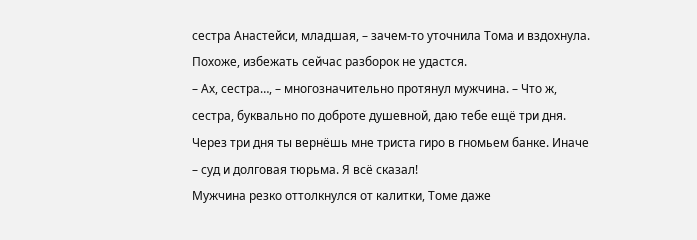сестра Анастейси, младшая, – зачем-то уточнила Тома и вздохнула. Похоже, избежать сейчас разборок не удастся.
– Ах, сестра…, – многозначительно протянул мужчина. – Что ж, сестра, буквально по доброте душевной, даю тебе ещё три дня. Через три дня ты вернёшь мне триста гиро в гномьем банке. Иначе – суд и долговая тюрьма. Я всё сказал!
Мужчина резко оттолкнулся от калитки, Томе даже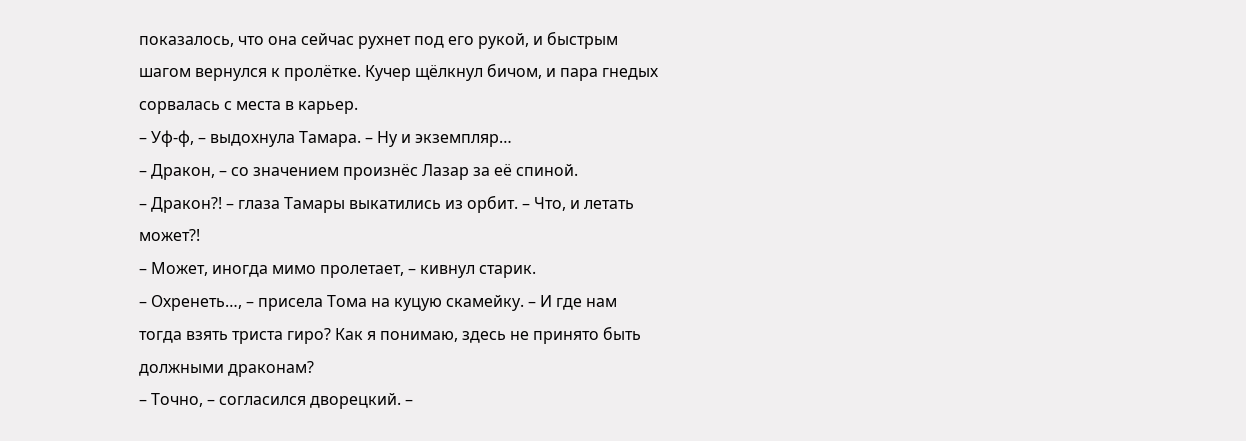показалось, что она сейчас рухнет под его рукой, и быстрым шагом вернулся к пролётке. Кучер щёлкнул бичом, и пара гнедых сорвалась с места в карьер.
– Уф-ф, – выдохнула Тамара. – Ну и экземпляр…
– Дракон, – со значением произнёс Лазар за её спиной.
– Дракон?! – глаза Тамары выкатились из орбит. – Что, и летать может?!
– Может, иногда мимо пролетает, – кивнул старик.
– Охренеть…, – присела Тома на куцую скамейку. – И где нам тогда взять триста гиро? Как я понимаю, здесь не принято быть должными драконам?
– Точно, – согласился дворецкий. –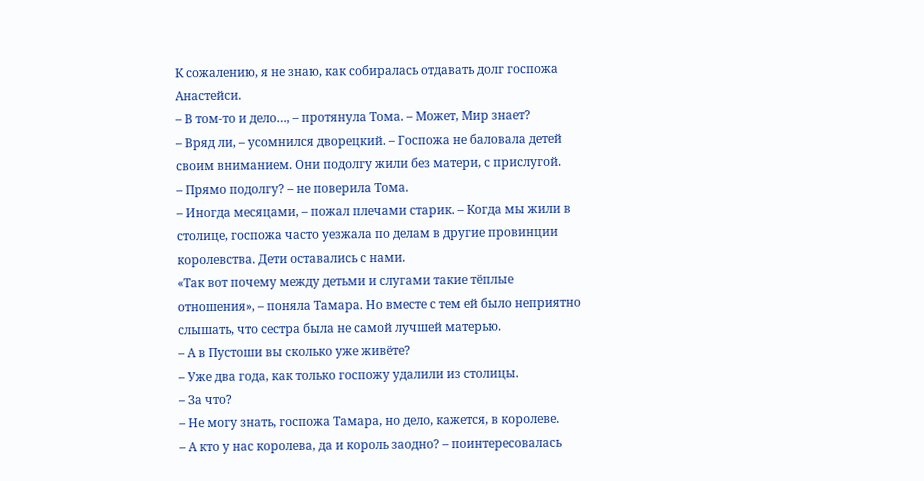К сожалению, я не знаю, как собиралась отдавать долг госпожа Анастейси.
– В том-то и дело…, – протянула Тома. – Может, Мир знает?
– Вряд ли, – усомнился дворецкий. – Госпожа не баловала детей своим вниманием. Они подолгу жили без матери, с прислугой.
– Прямо подолгу? – не поверила Тома.
– Иногда месяцами, – пожал плечами старик. – Когда мы жили в столице, госпожа часто уезжала по делам в другие провинции королевства. Дети оставались с нами.
«Так вот почему между детьми и слугами такие тёплые отношения», – поняла Тамара. Но вместе с тем ей было неприятно слышать, что сестра была не самой лучшей матерью.
– А в Пустоши вы сколько уже живёте?
– Уже два года, как только госпожу удалили из столицы.
– За что?
– Не могу знать, госпожа Тамара, но дело, кажется, в королеве.
– А кто у нас королева, да и король заодно? – поинтересовалась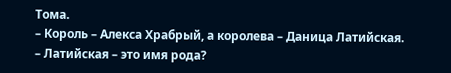Тома.
– Король – Алекса Храбрый, а королева – Даница Латийская.
– Латийская – это имя рода?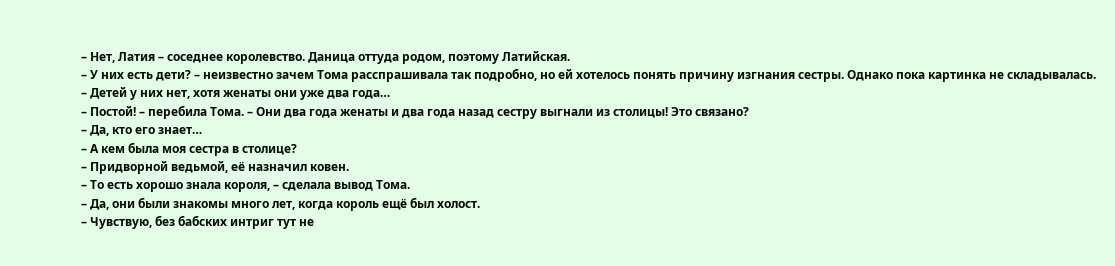– Нет, Латия – соседнее королевство. Даница оттуда родом, поэтому Латийская.
– У них есть дети? – неизвестно зачем Тома расспрашивала так подробно, но ей хотелось понять причину изгнания сестры. Однако пока картинка не складывалась.
– Детей у них нет, хотя женаты они уже два года…
– Постой! – перебила Тома. – Они два года женаты и два года назад сестру выгнали из столицы! Это связано?
– Да, кто его знает…
– А кем была моя сестра в столице?
– Придворной ведьмой, её назначил ковен.
– То есть хорошо знала короля, – сделала вывод Тома.
– Да, они были знакомы много лет, когда король ещё был холост.
– Чувствую, без бабских интриг тут не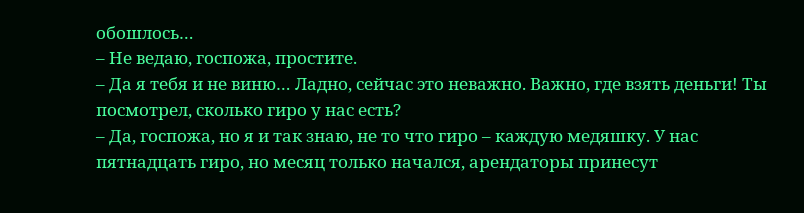обошлось…
– Не ведаю, госпожа, простите.
– Да я тебя и не виню… Ладно, сейчас это неважно. Важно, где взять деньги! Ты посмотрел, сколько гиро у нас есть?
– Да, госпожа, но я и так знаю, не то что гиро – каждую медяшку. У нас пятнадцать гиро, но месяц только начался, арендаторы принесут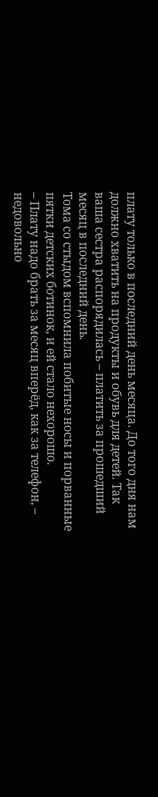плату только в последний день месяца. До того дня нам должно хватить на продукты и обувь для детей. Так ваша сестра распорядилась – платить за прошедший месяц в последний день.
Тома со стыдом вспомнила побитые носы и порванные пятки детских ботинок, и ей стало нехорошо.
– Плату надо брать за месяц вперёд, как за телефон, – недовольно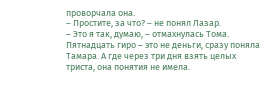проворчала она.
– Простите, за что? – не понял Лазар.
– Это я так, думаю, – отмахнулась Тома.
Пятнадцать гиро – это не деньги, сразу поняла Тамара. А где через три дня взять целых триста, она понятия не имела.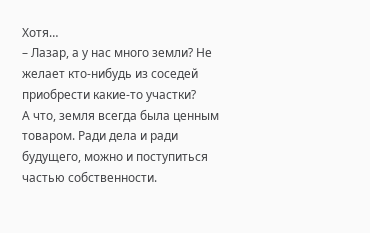Хотя…
– Лазар, а у нас много земли? Не желает кто-нибудь из соседей приобрести какие-то участки?
А что, земля всегда была ценным товаром. Ради дела и ради будущего, можно и поступиться частью собственности.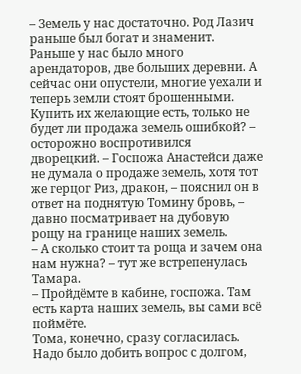– Земель у нас достаточно. Род Лазич раньше был богат и знаменит. Раньше у нас было много арендаторов, две больших деревни. А сейчас они опустели, многие уехали и теперь земли стоят брошенными. Купить их желающие есть, только не будет ли продажа земель ошибкой? – осторожно воспротивился дворецкий. – Госпожа Анастейси даже не думала о продаже земель, хотя тот же герцог Риз, дракон, – пояснил он в ответ на поднятую Томину бровь, – давно посматривает на дубовую рощу на границе наших земель.
– А сколько стоит та роща и зачем она нам нужна? – тут же встрепенулась Тамара.
– Пройдёмте в кабине, госпожа. Там есть карта наших земель, вы сами всё поймёте.
Тома, конечно, сразу согласилась. Надо было добить вопрос с долгом,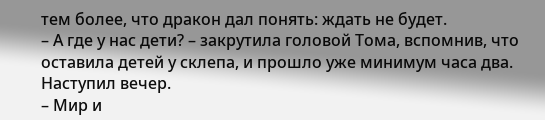тем более, что дракон дал понять: ждать не будет.
– А где у нас дети? – закрутила головой Тома, вспомнив, что оставила детей у склепа, и прошло уже минимум часа два. Наступил вечер.
– Мир и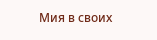Мия в своих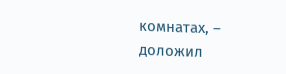комнатах, – доложил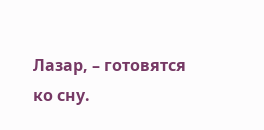Лазар, – готовятся ко сну.